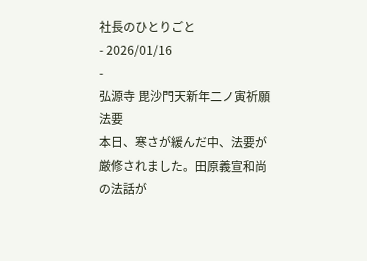社長のひとりごと
- 2026/01/16
-
弘源寺 毘沙門天新年二ノ寅祈願法要
本日、寒さが緩んだ中、法要が厳修されました。田原義宣和尚の法話が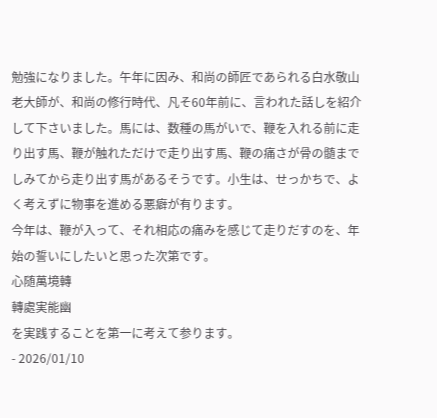勉強になりました。午年に因み、和尚の師匠であられる白水敬山老大師が、和尚の修行時代、凡そ60年前に、言われた話しを紹介して下さいました。馬には、数種の馬がいで、鞭を入れる前に走り出す馬、鞭が触れただけで走り出す馬、鞭の痛さが骨の髄までしみてから走り出す馬があるそうです。小生は、せっかちで、よく考えずに物事を進める悪癖が有ります。
今年は、鞭が入って、それ相応の痛みを感じて走りだすのを、年始の誓いにしたいと思った次第です。
心随萬境轉
轉處実能幽
を実践することを第一に考えて参ります。
- 2026/01/10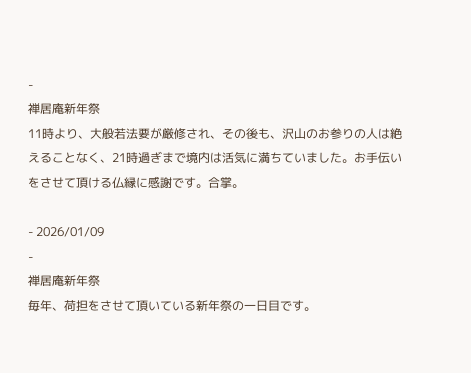-
禅居庵新年祭
11時より、大般若法要が厳修され、その後も、沢山のお参りの人は絶えることなく、21時過ぎまで境内は活気に満ちていました。お手伝いをさせて頂ける仏縁に感謝です。合掌。

- 2026/01/09
-
禅居庵新年祭
毎年、荷担をさせて頂いている新年祭の一日目です。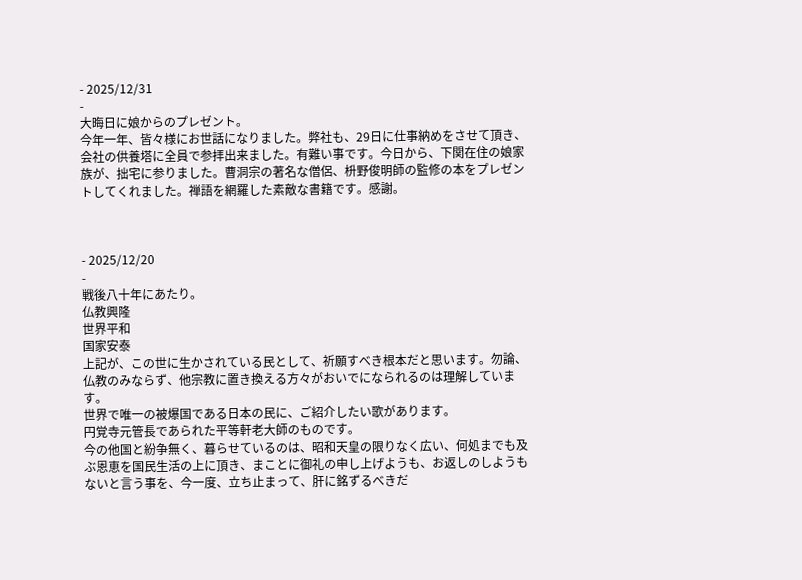- 2025/12/31
-
大晦日に娘からのプレゼント。
今年一年、皆々様にお世話になりました。弊社も、29日に仕事納めをさせて頂き、会社の供養塔に全員で参拝出来ました。有難い事です。今日から、下関在住の娘家族が、拙宅に参りました。曹洞宗の著名な僧侶、枡野俊明師の監修の本をプレゼントしてくれました。禅語を網羅した素敵な書籍です。感謝。



- 2025/12/20
-
戦後八十年にあたり。
仏教興隆
世界平和
国家安泰
上記が、この世に生かされている民として、祈願すべき根本だと思います。勿論、仏教のみならず、他宗教に置き換える方々がおいでになられるのは理解しています。
世界で唯一の被爆国である日本の民に、ご紹介したい歌があります。
円覚寺元管長であられた平等軒老大師のものです。
今の他国と紛争無く、暮らせているのは、昭和天皇の限りなく広い、何処までも及ぶ恩恵を国民生活の上に頂き、まことに御礼の申し上げようも、お返しのしようもないと言う事を、今一度、立ち止まって、肝に銘ずるべきだ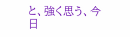と、強く思う、今日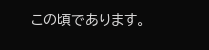この頃であります。